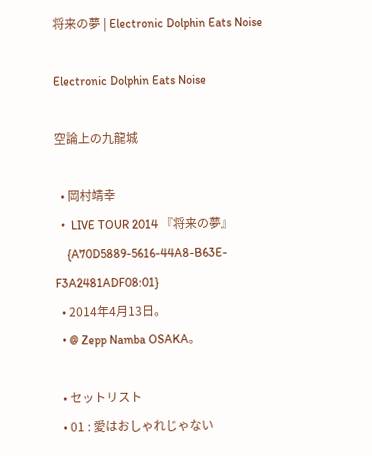将来の夢 | Electronic Dolphin Eats Noise

Electronic Dolphin Eats Noise

空論上の九龍城

  • 岡村靖幸
  •  LIVE TOUR 2014 『将来の夢』
    {A70D5889-5616-44A8-B63E-F3A2481ADF08:01}
  • 2014年4月13日。
  • @ Zepp Namba OSAKA。

  • セットリスト
  • 01 : 愛はおしゃれじゃない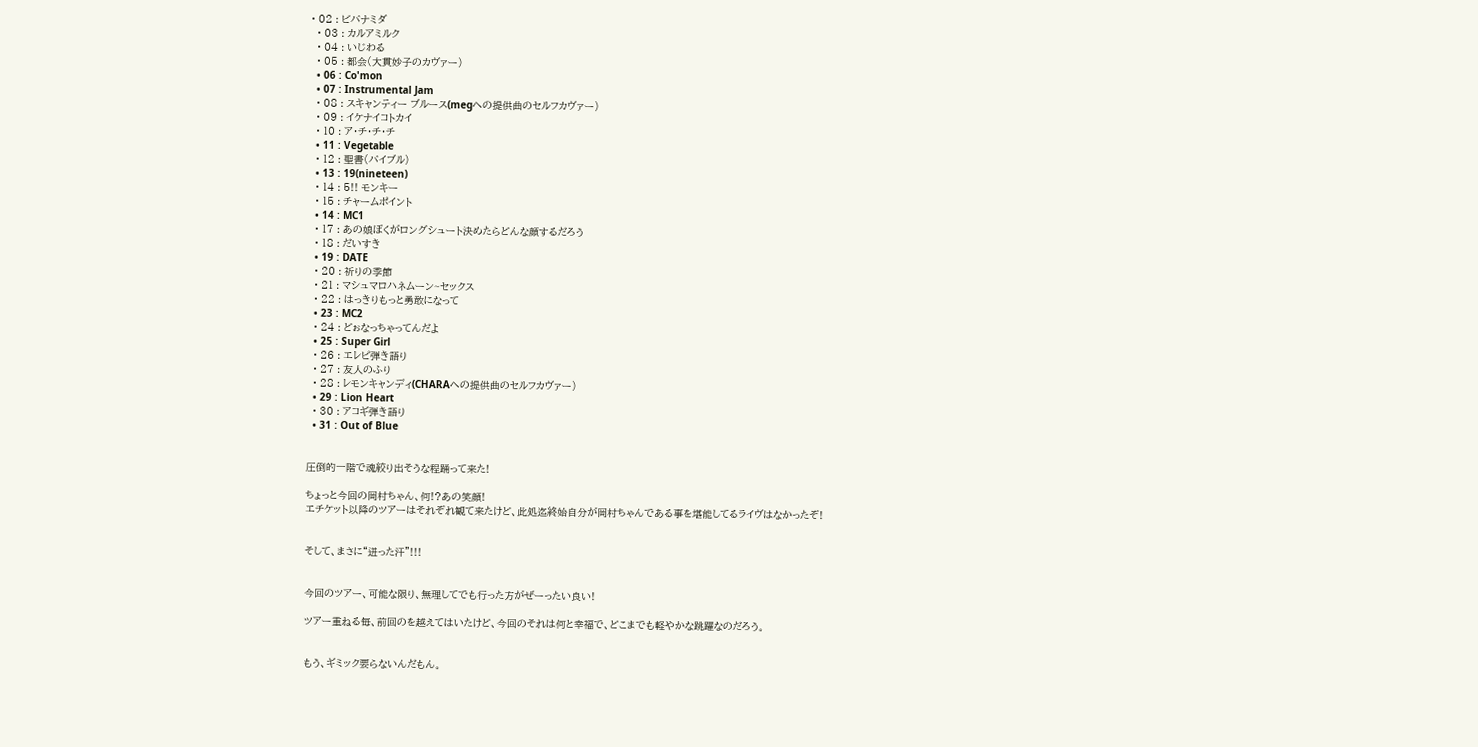• 02 : ビバナミダ
  • 03 : カルアミルク
  • 04 : いじわる
  • 05 : 都会(大貫妙子のカヴァー)
  • 06 : Co'mon
  • 07 : Instrumental Jam
  • 08 : スキャンティー ブルース(megへの提供曲のセルフカヴァー)
  • 09 : イケナイコトカイ
  • 10 : ア・チ・チ・チ
  • 11 : Vegetable
  • 12 : 聖書(バイブル)
  • 13 : 19(nineteen)
  • 14 : 5!! モンキー
  • 15 : チャームポイント
  • 14 : MC1
  • 17 : あの娘ぼくがロングシュート決めたらどんな顔するだろう
  • 18 : だいすき
  • 19 : DATE
  • 20 : 祈りの季節
  • 21 : マシュマロハネムーン~セックス
  • 22 : はっきりもっと勇敢になって
  • 23 : MC2
  • 24 : どぉなっちゃってんだよ
  • 25 : Super Girl
  • 26 : エレピ弾き語り
  • 27 : 友人のふり
  • 28 : レモンキャンディ(CHARAへの提供曲のセルフカヴァー)
  • 29 : Lion Heart
  • 30 : アコギ弾き語り
  • 31 : Out of Blue


圧倒的一階で魂絞り出そうな程踊って来た!

ちょっと今回の岡村ちゃん、何!?あの笑顔!
エチケット以降のツアーはそれぞれ観て来たけど、此処迄終始自分が岡村ちゃんである事を堪能してるライヴはなかったぞ!


そして、まさに“迸った汗”!!!


今回のツアー、可能な限り、無理してでも行った方がぜーったい良い!

ツアー重ねる毎、前回のを越えてはいたけど、今回のそれは何と幸福で、どこまでも軽やかな跳躍なのだろう。


もう、ギミック要らないんだもん。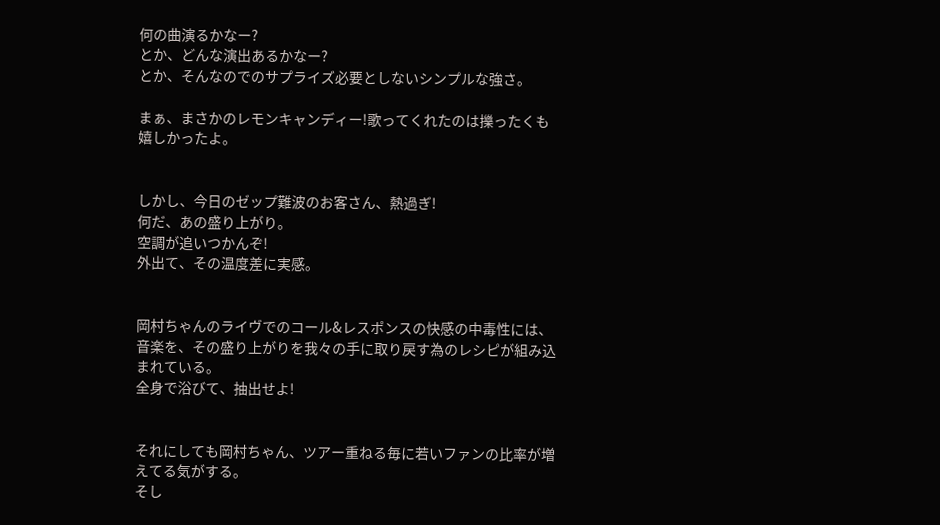何の曲演るかなー?
とか、どんな演出あるかなー?
とか、そんなのでのサプライズ必要としないシンプルな強さ。

まぁ、まさかのレモンキャンディー!歌ってくれたのは擽ったくも嬉しかったよ。


しかし、今日のゼップ難波のお客さん、熱過ぎ!
何だ、あの盛り上がり。
空調が追いつかんぞ!
外出て、その温度差に実感。


岡村ちゃんのライヴでのコール&レスポンスの快感の中毒性には、音楽を、その盛り上がりを我々の手に取り戻す為のレシピが組み込まれている。
全身で浴びて、抽出せよ!


それにしても岡村ちゃん、ツアー重ねる毎に若いファンの比率が増えてる気がする。
そし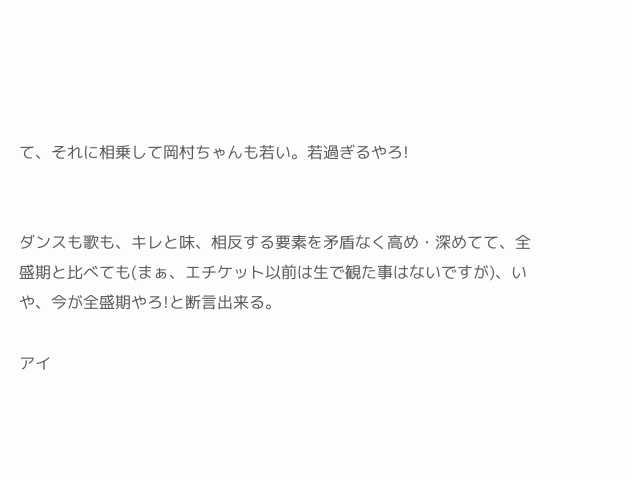て、それに相乗して岡村ちゃんも若い。若過ぎるやろ!


ダンスも歌も、キレと味、相反する要素を矛盾なく高め・深めてて、全盛期と比べても(まぁ、エチケット以前は生で観た事はないですが)、いや、今が全盛期やろ!と断言出来る。

アイ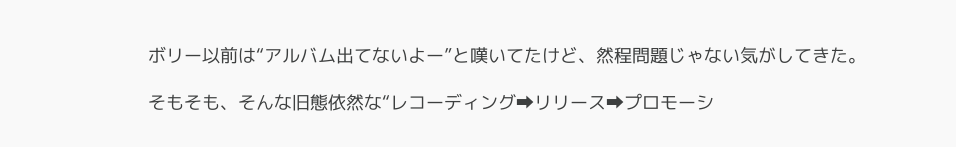ボリー以前は“アルバム出てないよー”と嘆いてたけど、然程問題じゃない気がしてきた。

そもそも、そんな旧態依然な“レコーディング➡リリース➡プロモーシ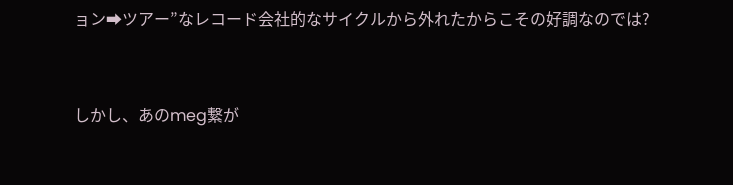ョン➡ツアー”なレコード会社的なサイクルから外れたからこその好調なのでは?


しかし、あのmeg繋が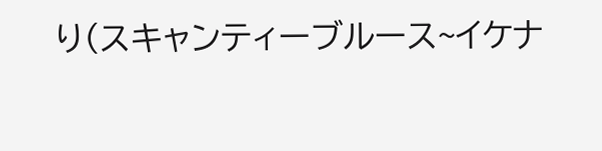り(スキャンティーブルース~イケナ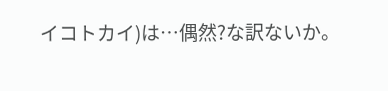イコトカイ)は…偶然?な訳ないか。